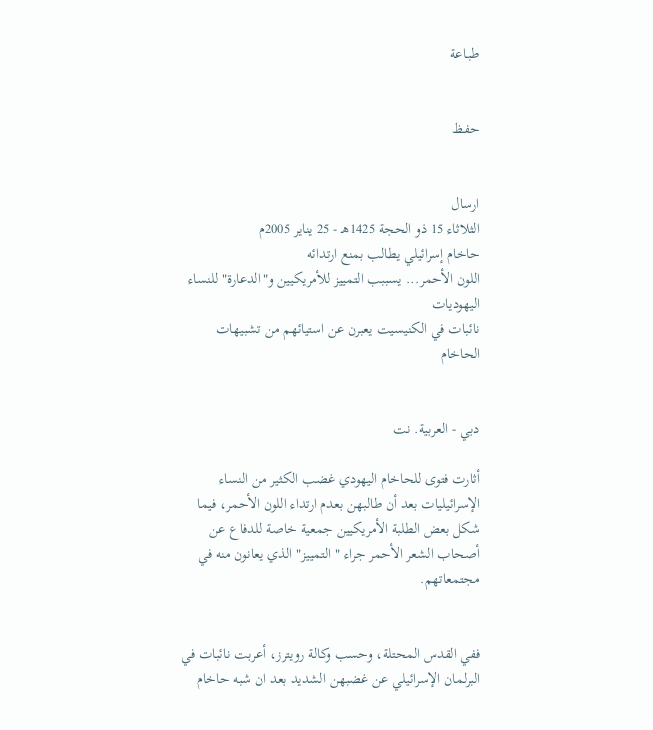طبـاعة


حفـظ


ارسال
الثلاثاء 15 ذو الحجة 1425هـ - 25 يناير 2005م
حاخام إسرائيلي يطالب بمنع ارتدائه
اللون الأحمر... يسببب التمييز للأمريكيين و"الدعارة" للنساء اليهوديات
نائبات في الكنيسيت يعبرن عن استيائهم من تشبيهات الحاخام


دبي - العربية. نت

أثارت فتوى للحاخام اليهودي غضب الكثير من النساء الإسرائيليات بعد أن طالبهن بعدم ارتداء اللون الأحمر، فيما شكل بعض الطلبة الأمريكيين جمعية خاصة للدفاع عن أصحاب الشعر الأحمر جراء " التمييز" الذي يعانون منه في مجتمعاتهم.


ففي القدس المحتلة، وحسب وكالة رويترز، أعربت نائبات في البرلمان الإسرائيلي عن غضبهن الشديد بعد ان شبه حاخام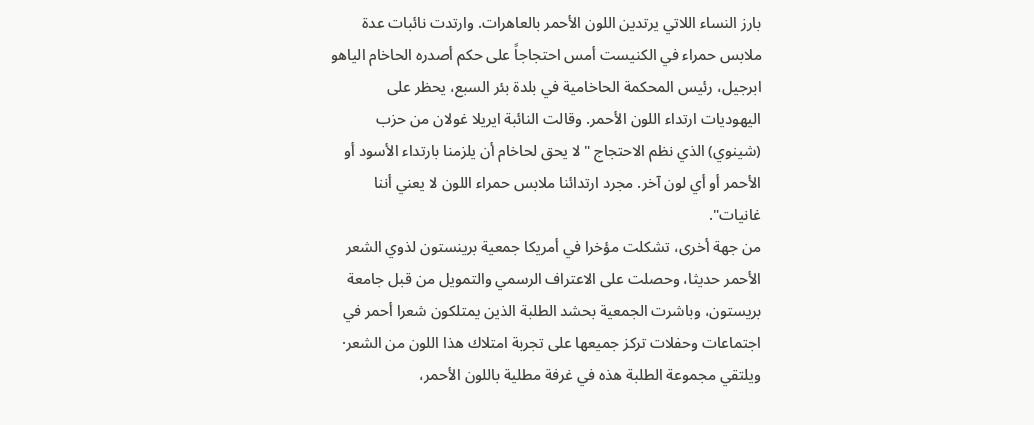بارز النساء اللاتي يرتدين اللون الأحمر بالعاهرات. وارتدت نائبات عدة ملابس حمراء في الكنيست أمس احتجاجاً على حكم أصدره الحاخام الياهو ابرجيل، رئيس المحكمة الحاخامية في بلدة بئر السبع، يحظر على اليهوديات ارتداء اللون الأحمر. وقالت النائبة ايريلا غولان من حزب (شينوي) الذي نظم الاحتجاج "لا يحق لحاخام أن يلزمنا بارتداء الأسود أو الأحمر أو أي لون آخر. مجرد ارتدائنا ملابس حمراء اللون لا يعني أننا غانيات".
من جهة أخرى، تشكلت مؤخرا في أمريكا جمعية برينستون لذوي الشعر الأحمر حديثا، وحصلت على الاعتراف الرسمي والتمويل من قبل جامعة بريستون، وباشرت الجمعية بحشد الطلبة الذين يمتلكون شعرا أحمر في اجتماعات وحفلات تركز جميعها على تجربة امتلاك هذا اللون من الشعر·
ويلتقي مجموعة الطلبة هذه في غرفة مطلية باللون الأحمر،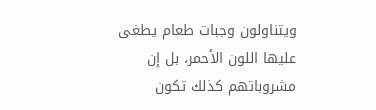ويتناولون وجبات طعام يطغى عليها اللون الأحمر، بل إن مشروباتهم كذلك تكون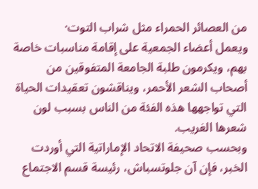من العصائر الحمراء مثل شراب التوت·
ويعمل أعضاء الجمعية على إقامة مناسبات خاصة بهم، ويكرمون طلبة الجامعة المتفوقين من أصحاب الشعر الأحمر، ويناقشون تعقيدات الحياة التي تواجهها هذه الفئة من الناس بسبب لون شعرها الغريب.
وبحسب صحيفة الاتحاد الإماراتية التي أوردت الخبر، فإن آن جلوتسباش، رئيسة قسم الاجتماع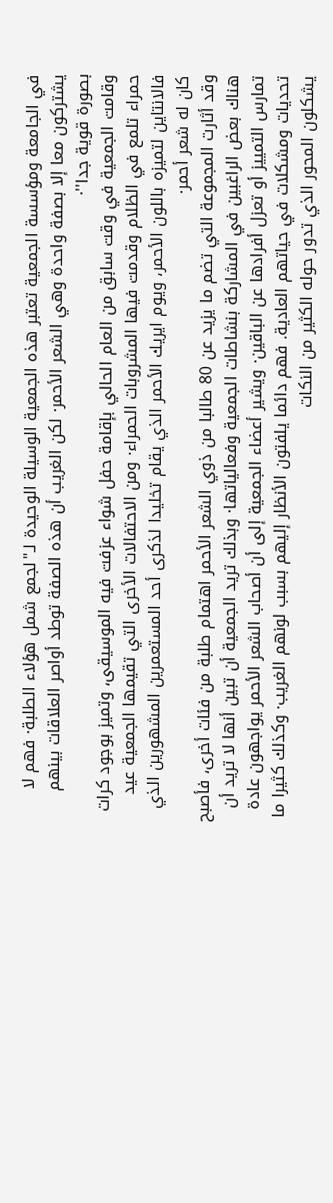في الجامعة ومؤسسة الجمعية تعتبر هذه الجمعية الوسيلة الوحيدة لـ"لجمع شمل هؤلاء الطلبة· فهم لا يشتركون معا إلا بصفة واحدة وهي الشعر الأحمر· لكن الغريب أن هذه الصفة توطد أواصر العلاقات بينهم بصورة قوية جدا''·
وقامت الجمعية في وقت سابق من العام الحالي بإقامة حفل شواء عزفت فيه الموسيقى، وتميز بوجود كرات حمراء تلمع في الظلام وقدمت فيها المشروبات الحمراء· ومن الاحتفالات الأخرى التي تقيمها الجمعية عيد فالانتاين لتميزه باللون الأحمر، ويوم ايريك الأحمر الذي يقام تخليدا لذكرى أحد المستعمرين المشهورين الذي كان له شعر أحمر·
وقد أثارت المجموعة التي تضم ما يزيد عن 80 طالبا من ذوي الشعر الأحمر اهتمام طلبة من فئات أخرى، فأصبح هناك بعض الراغبين في المشاركة بنشاطات الجمعية وفعالياتها· وبذلك تريد الجمعية أن تبين أنها لا تريد أن تمارس التمييز أو تعزل أفرادها عن الباقين· ويشير أعضاء الجمعية إلى أن أصحاب الشعر الأحمر يواجهون عادة تحديات ومشكلات في حياتهم العادية. فهم دائما يلفتون الأنظار إليهم بسبب لونهم الغريب· وكذلك كثيرا ما يشكلون المحور الذي تدور حوله الكثير من النكات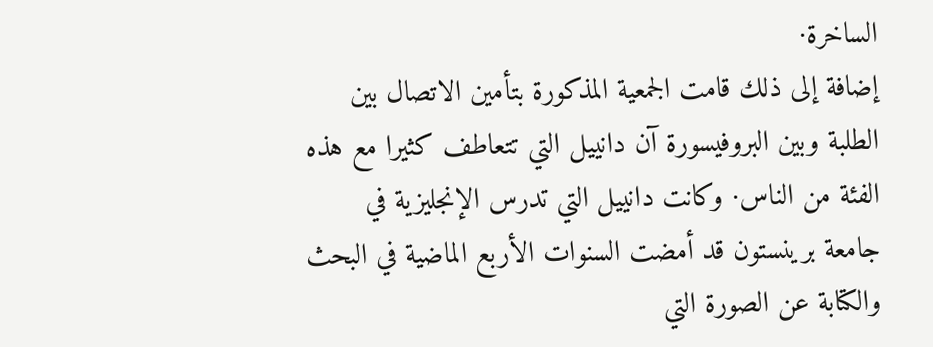الساخرة·
إضافة إلى ذلك قامت الجمعية المذكورة بتأمين الاتصال بين الطلبة وبين البروفيسورة آن دانييل التي تتعاطف كثيرا مع هذه الفئة من الناس· وكانت دانييل التي تدرس الإنجليزية في جامعة برينستون قد أمضت السنوات الأربع الماضية في البحث والكتابة عن الصورة التي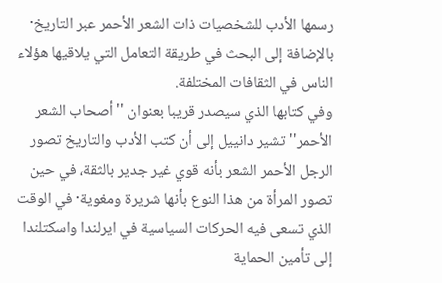رسمها الأدب للشخصيات ذات الشعر الأحمر عبر التاريخ· بالإضافة إلى البحث في طريقة التعامل التي يلاقيها هؤلاء الناس في الثقافات المختلفة.
وفي كتابها الذي سيصدر قريبا بعنوان ''أصحاب الشعر الأحمر'' تشير دانييل إلى أن كتب الأدب والتاريخ تصور الرجل الأحمر الشعر بأنه قوي غير جدير بالثقة، في حين تصور المرأة من هذا النوع بأنها شريرة ومغوية· في الوقت الذي تسعى فيه الحركات السياسية في ايرلندا واسكتلندا إلى تأمين الحماية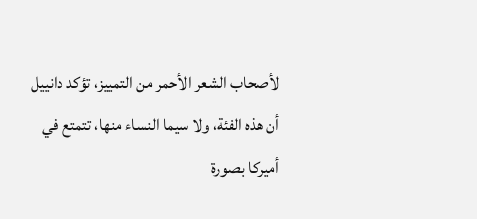لأصحاب الشعر الأحمر من التمييز، تؤكد دانييل أن هذه الفئة، ولا سيما النساء منها، تتمتع في أميركا بصورة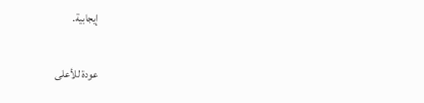إيجابية.

عودة للأعلى